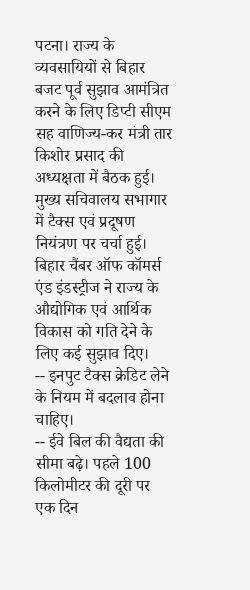पटना। राज्य के व्यवसायियों से बिहार बजट पूर्व सुझाव आमंत्रित करने के लिए डिप्टी सीएम सह वाणिज्य-कर मंत्री तार किशोर प्रसाद की अध्यक्षता में बैठक हुई। मुख्य सचिवालय सभागार में टैक्स एवं प्रदूषण नियंत्रण पर चर्चा हुई। बिहार चैंबर ऑफ कॉमर्स एंड इंडस्ट्रीज ने राज्य के औद्योगिक एवं आर्थिक विकास को गति देने के लिए कई सुझाव दिए।
-- इनपुट टैक्स क्रेडिट लेने के नियम में बदलाव होना चाहिए।
-- ईवे बिल की वैद्यता की सीमा बढ़े। पहले 100 किलोमीटर की दूरी पर एक दिन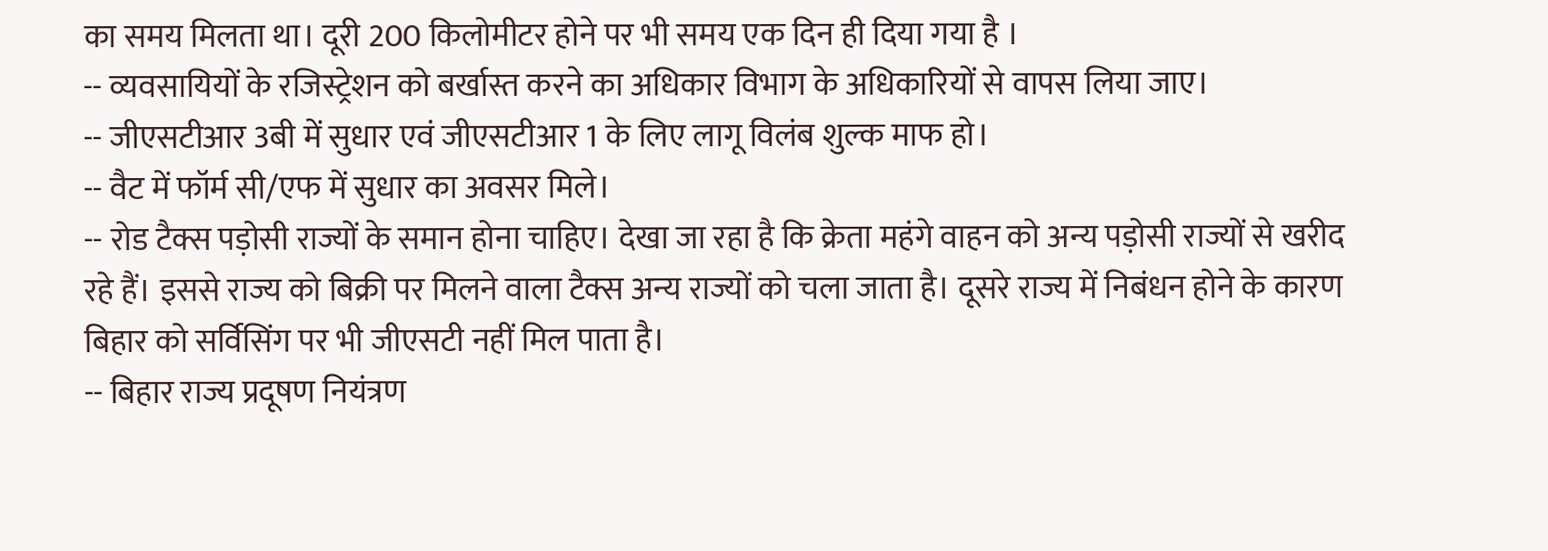का समय मिलता था। दूरी 200 किलोमीटर होने पर भी समय एक दिन ही दिया गया है ।
-- व्यवसायियों के रजिस्ट्रेशन को बर्खास्त करने का अधिकार विभाग के अधिकारियों से वापस लिया जाए।
-- जीएसटीआर 3बी में सुधार एवं जीएसटीआर 1 के लिए लागू विलंब शुल्क माफ हो।
-- वैट में फॉर्म सी/एफ में सुधार का अवसर मिले।
-- रोड टैक्स पड़ोसी राज्यों के समान होना चाहिए। देखा जा रहा है कि क्रेता महंगे वाहन को अन्य पड़ोसी राज्यों से खरीद रहे हैं। इससे राज्य को बिक्री पर मिलने वाला टैक्स अन्य राज्यों को चला जाता है। दूसरे राज्य में निबंधन होने के कारण बिहार को सर्विसिंग पर भी जीएसटी नहीं मिल पाता है।
-- बिहार राज्य प्रदूषण नियंत्रण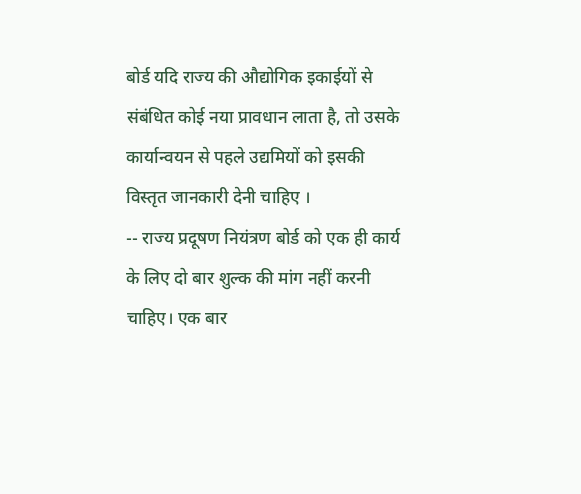बोर्ड यदि राज्य की औद्योगिक इकाईयों से संबंधित कोई नया प्रावधान लाता है, तो उसके कार्यान्वयन से पहले उद्यमियों को इसकी विस्तृत जानकारी देनी चाहिए ।
-- राज्य प्रदूषण नियंत्रण बोर्ड को एक ही कार्य के लिए दो बार शुल्क की मांग नहीं करनी चाहिए। एक बार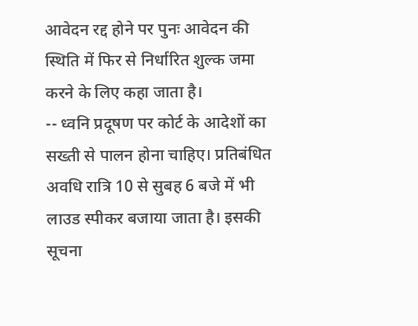आवेदन रद्द होने पर पुनः आवेदन की स्थिति में फिर से निर्धारित शुल्क जमा करने के लिए कहा जाता है।
-- ध्वनि प्रदूषण पर कोर्ट के आदेशों का सख्ती से पालन होना चाहिए। प्रतिबंधित अवधि रात्रि 10 से सुबह 6 बजे में भी लाउड स्पीकर बजाया जाता है। इसकी सूचना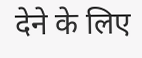देने के लिए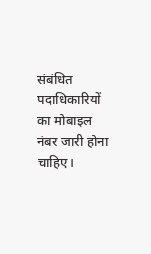संबंधित पदाधिकारियों का मोबाइल नंबर जारी होना चाहिए।